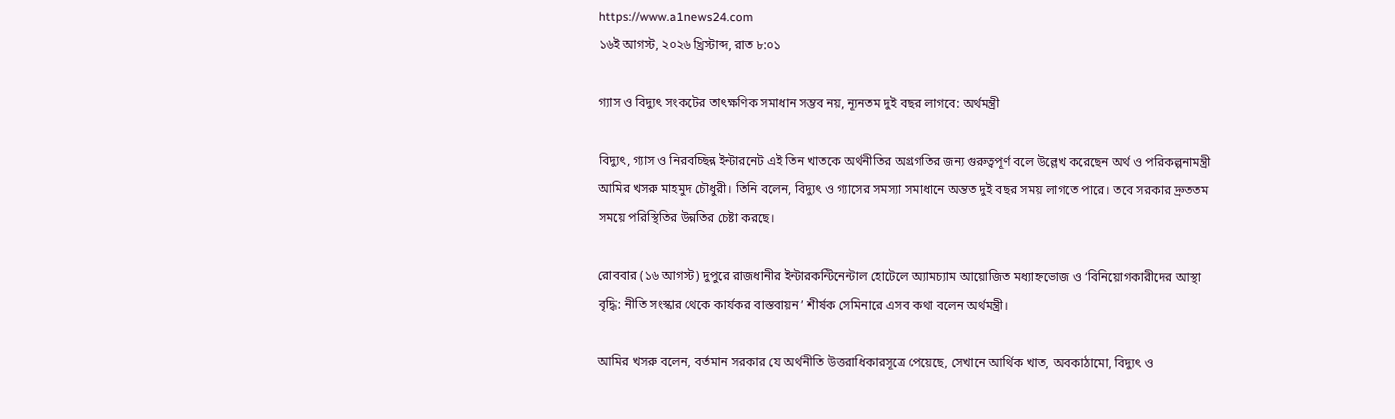https://www.a1news24.com
১৬ই আগস্ট, ২০২৬ খ্রিস্টাব্দ, রাত ৮:০১

গ্যাস ও বিদ্যুৎ সংকটের তাৎক্ষণিক সমাধান সম্ভব নয়, ন্যূনতম দুই বছর লাগবে: অর্থমন্ত্রী

বিদ্যুৎ, গ্যাস ও নিরবচ্ছিন্ন ইন্টারনেট এই তিন খাতকে অর্থনীতির অগ্রগতির জন্য গুরুত্বপূর্ণ বলে উল্লেখ করেছেন অর্থ ও পরিকল্পনামন্ত্রী আমির খসরু মাহমুদ চৌধুরী। তিনি বলেন, বিদ্যুৎ ও গ্যাসের সমস্যা সমাধানে অন্তত দুই বছর সময় লাগতে পারে। তবে সরকার দ্রুততম সময়ে পরিস্থিতির উন্নতির চেষ্টা করছে।

রোববার (১৬ আগস্ট) দুপুরে রাজধানীর ইন্টারকন্টিনেন্টাল হোটেলে অ্যামচ্যাম আয়োজিত মধ্যাহ্নভোজ ও ‘বিনিয়োগকারীদের আস্থা বৃদ্ধি: নীতি সংস্কার থেকে কার্যকর বাস্তবায়ন’ শীর্ষক সেমিনারে এসব কথা বলেন অর্থমন্ত্রী।

আমির খসরু বলেন, বর্তমান সরকার যে অর্থনীতি উত্তরাধিকারসূত্রে পেয়েছে, সেখানে আর্থিক খাত, অবকাঠামো, বিদ্যুৎ ও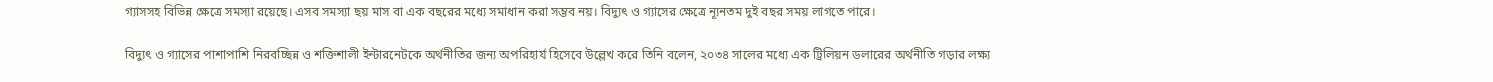গ্যাসসহ বিভিন্ন ক্ষেত্রে সমস্যা রয়েছে। এসব সমস্যা ছয় মাস বা এক বছরের মধ্যে সমাধান করা সম্ভব নয়। বিদ্যুৎ ও গ্যাসের ক্ষেত্রে ন্যূনতম দুই বছর সময় লাগতে পারে।

বিদ্যুৎ ও গ্যাসের পাশাপাশি নিরবচ্ছিন্ন ও শক্তিশালী ইন্টারনেটকে অর্থনীতির জন্য অপরিহার্য হিসেবে উল্লেখ করে তিনি বলেন, ২০৩৪ সালের মধ্যে এক ট্রিলিয়ন ডলারের অর্থনীতি গড়ার লক্ষ্য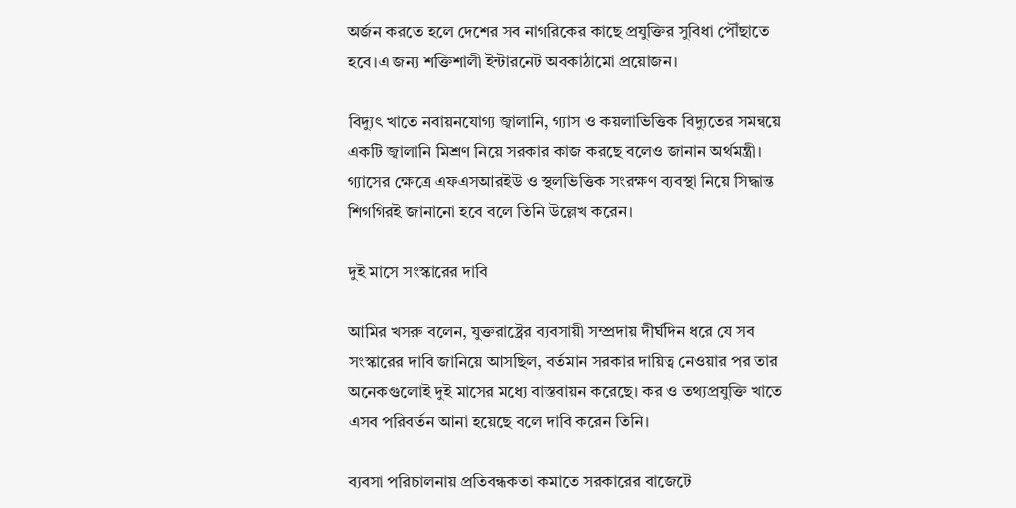অর্জন করতে হলে দেশের সব নাগরিকের কাছে প্রযুক্তির সুবিধা পৌঁছাতে হবে।এ জন্য শক্তিশালী ইন্টারনেট অবকাঠামো প্রয়োজন।

বিদ্যুৎ খাতে নবায়নযোগ্য জ্বালানি, গ্যাস ও কয়লাভিত্তিক বিদ্যুতের সমন্বয়ে একটি জ্বালানি মিশ্রণ নিয়ে সরকার কাজ করছে বলেও জানান অর্থমন্ত্রী। গ্যাসের ক্ষেত্রে এফএসআরইউ ও স্থলভিত্তিক সংরক্ষণ ব্যবস্থা নিয়ে সিদ্ধান্ত শিগগিরই জানানো হবে বলে তিনি উল্লেখ করেন।

দুই মাসে সংস্কারের দাবি

আমির খসরু বলেন, যুক্তরাষ্ট্রের ব্যবসায়ী সম্প্রদায় দীর্ঘদিন ধরে যে সব সংস্কারের দাবি জানিয়ে আসছিল, বর্তমান সরকার দায়িত্ব নেওয়ার পর তার অনেকগুলোই দুই মাসের মধ্যে বাস্তবায়ন করেছে। কর ও তথ্যপ্রযুক্তি খাতে এসব পরিবর্তন আনা হয়েছে বলে দাবি করেন তিনি।

ব্যবসা পরিচালনায় প্রতিবন্ধকতা কমাতে সরকারের বাজেটে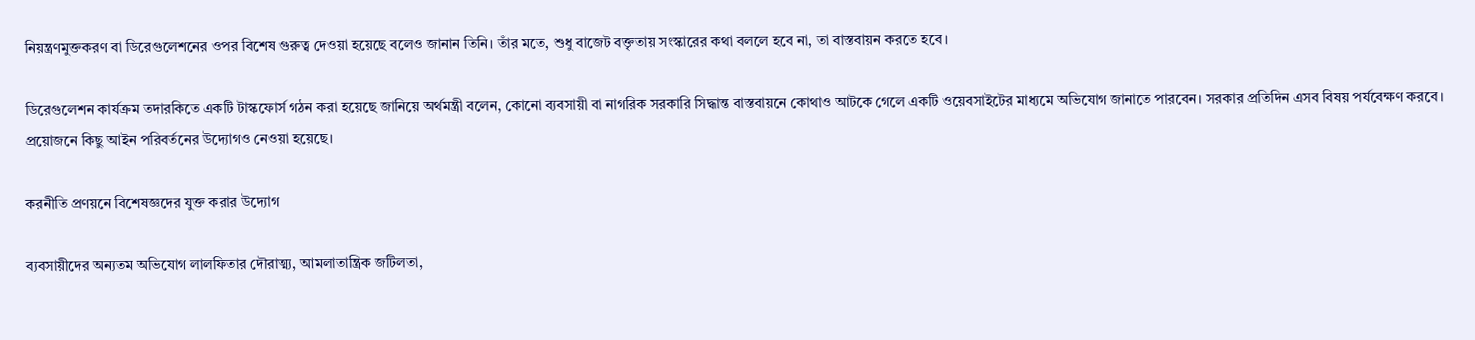নিয়ন্ত্রণমুক্তকরণ বা ডিরেগুলেশনের ওপর বিশেষ গুরুত্ব দেওয়া হয়েছে বলেও জানান তিনি। তাঁর মতে, শুধু বাজেট বক্তৃতায় সংস্কারের কথা বললে হবে না, তা বাস্তবায়ন করতে হবে।

ডিরেগুলেশন কার্যক্রম তদারকিতে একটি টাস্কফোর্স গঠন করা হয়েছে জানিয়ে অর্থমন্ত্রী বলেন, কোনো ব্যবসায়ী বা নাগরিক সরকারি সিদ্ধান্ত বাস্তবায়নে কোথাও আটকে গেলে একটি ওয়েবসাইটের মাধ্যমে অভিযোগ জানাতে পারবেন। সরকার প্রতিদিন এসব বিষয় পর্যবেক্ষণ করবে। প্রয়োজনে কিছু আইন পরিবর্তনের উদ্যোগও নেওয়া হয়েছে।

করনীতি প্রণয়নে বিশেষজ্ঞদের যুক্ত করার উদ্যোগ

ব্যবসায়ীদের অন্যতম অভিযোগ লালফিতার দৌরাত্ম্য, আমলাতান্ত্রিক জটিলতা,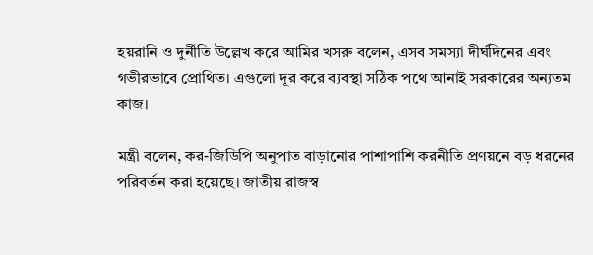হয়রানি ও দুর্নীতি উল্লেখ করে আমির খসরু বলেন, এসব সমস্যা দীর্ঘদিনের এবং গভীরভাবে প্রোথিত। এগুলো দূর করে ব্যবস্থা সঠিক পথে আনাই সরকারের অন্যতম কাজ।

মন্ত্রী বলেন, কর-জিডিপি অনুপাত বাড়ানোর পাশাপাশি করনীতি প্রণয়নে বড় ধরনের পরিবর্তন করা হয়েছে। জাতীয় রাজস্ব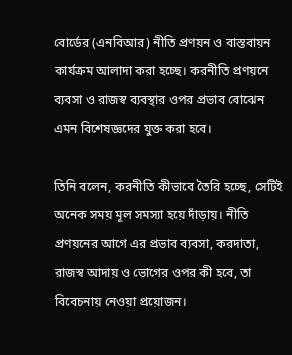বোর্ডের (এনবিআর) নীতি প্রণয়ন ও বাস্তবায়ন কার্যক্রম আলাদা করা হচ্ছে। করনীতি প্রণয়নে ব্যবসা ও রাজস্ব ব্যবস্থার ওপর প্রভাব বোঝেন এমন বিশেষজ্ঞদের যুক্ত করা হবে।

তিনি বলেন, করনীতি কীভাবে তৈরি হচ্ছে, সেটিই অনেক সময় মূল সমস্যা হয়ে দাঁড়ায়। নীতি প্রণয়নের আগে এর প্রভাব ব্যবসা, করদাতা, রাজস্ব আদায় ও ভোগের ওপর কী হবে, তা বিবেচনায় নেওয়া প্রয়োজন।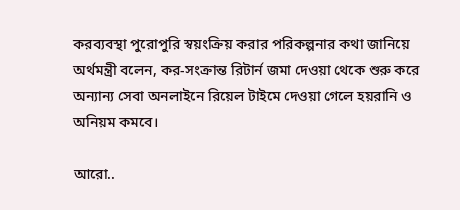করব্যবস্থা পুরোপুরি স্বয়ংক্রিয় করার পরিকল্পনার কথা জানিয়ে অর্থমন্ত্রী বলেন, কর-সংক্রান্ত রিটার্ন জমা দেওয়া থেকে শুরু করে অন্যান্য সেবা অনলাইনে রিয়েল টাইমে দেওয়া গেলে হয়রানি ও অনিয়ম কমবে।

আরো..